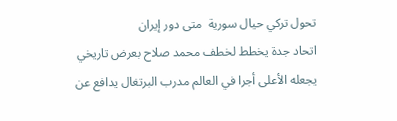تحول تركي حيال سورية  متى دور إيران
اتحاد جدة يخطط لخطف محمد صلاح بعرض تاريخي يجعله الأعلى أجرا في العالم مدرب البرتغال يدافع عن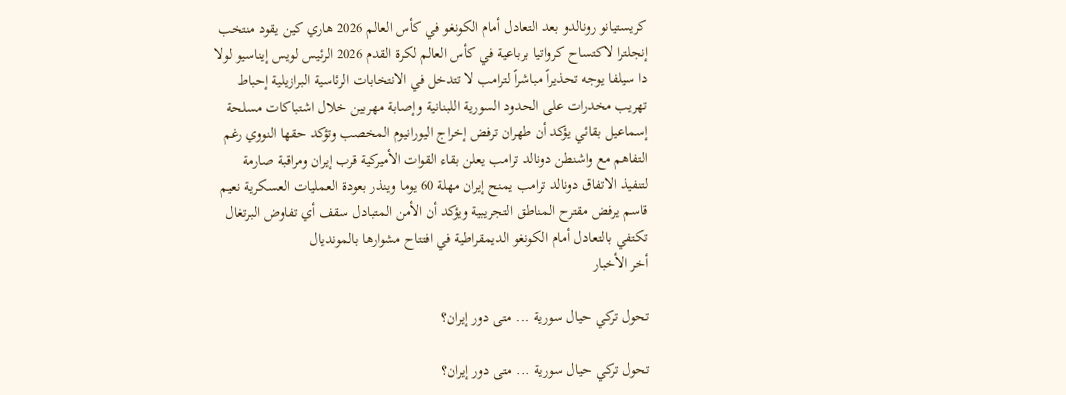كريستيانو رونالدو بعد التعادل أمام الكونغو في كأس العالم 2026 هاري كين يقود منتخب إنجلترا لاكتساح كرواتيا برباعية في كأس العالم لكرة القدم 2026 الرئيس لويس إيناسيو لولا دا سيلفا يوجه تحذيراً مباشراً لترامب لا تتدخل في الانتخابات الرئاسية البرازيلية إحباط تهريب مخدرات على الحدود السورية اللبنانية وإصابة مهربين خلال اشتباكات مسلحة إسماعيل بقائي يؤكد أن طهران ترفض إخراج اليورانيوم المخصب وتؤكد حقها النووي رغم التفاهم مع واشنطن دونالد ترامب يعلن بقاء القوات الأميركية قرب إيران ومراقبة صارمة لتنفيذ الاتفاق دونالد ترامب يمنح إيران مهلة 60 يوما وينذر بعودة العمليات العسكرية نعيم قاسم يرفض مقترح المناطق التجريبية ويؤكد أن الأمن المتبادل سقف أي تفاوض البرتغال تكتفي بالتعادل أمام الكونغو الديمقراطية في افتتاح مشوارها بالمونديال
أخر الأخبار

تحول تركي حيال سورية ... متى دور إيران؟

تحول تركي حيال سورية ... متى دور إيران؟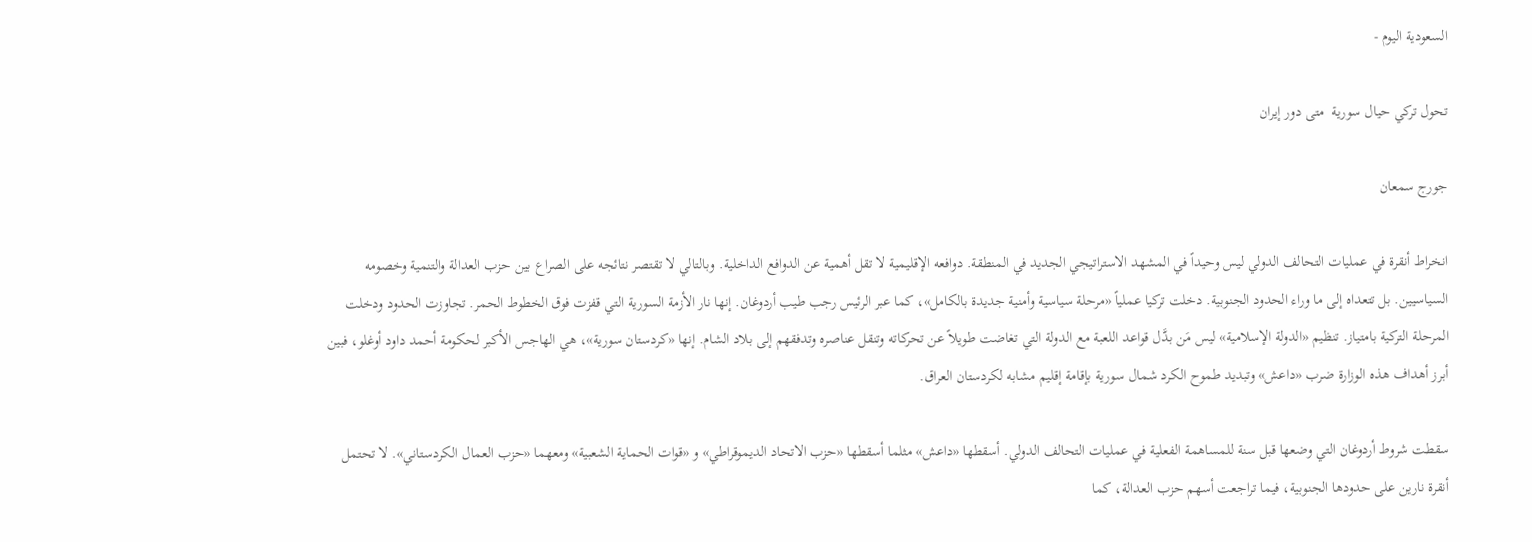السعودية اليوم -

تحول تركي حيال سورية  متى دور إيران

جورج سمعان

انخراط أنقرة في عمليات التحالف الدولي ليس وحيداً في المشهد الاستراتيجي الجديد في المنطقة. دوافعه الإقليمية لا تقل أهمية عن الدوافع الداخلية. وبالتالي لا تقتصر نتائجه على الصراع بين حزب العدالة والتنمية وخصومه السياسيين. بل تتعداه إلى ما وراء الحدود الجنوبية. دخلت تركيا عملياً «مرحلة سياسية وأمنية جديدة بالكامل»، كما عبر الرئيس رجب طيب أردوغان. إنها نار الأزمة السورية التي قفزت فوق الخطوط الحمر. تجاوزت الحدود ودخلت المرحلة التركية بامتياز. تنظيم «الدولة الإسلامية» ليس مَن بدَّل قواعد اللعبة مع الدولة التي تغاضت طويلاً عن تحركاته وتنقل عناصره وتدفقهم إلى بلاد الشام. إنها «كردستان سورية»، هي الهاجس الأكبر لحكومة أحمد داود أوغلو، فبين أبرز أهداف هذه الوزارة ضرب «داعش» وتبديد طموح الكرد شمال سورية بإقامة إقليم مشابه لكردستان العراق.

سقطت شروط أردوغان التي وضعها قبل سنة للمساهمة الفعلية في عمليات التحالف الدولي. أسقطها «داعش» مثلما أسقطها «حزب الاتحاد الديموقراطي» و «قوات الحماية الشعبية» ومعهما «حزب العمال الكردستاني». لا تحتمل أنقرة نارين على حدودها الجنوبية، فيما تراجعت أسهم حزب العدالة، كما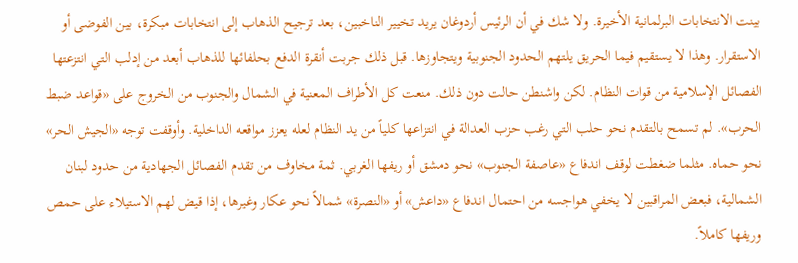بينت الانتخابات البرلمانية الأخيرة. ولا شك في أن الرئيس أردوغان يريد تخيير الناخبين، بعد ترجيح الذهاب إلى انتخابات مبكرة، بين الفوضى أو الاستقرار. وهذا لا يستقيم فيما الحريق يلتهم الحدود الجنوبية ويتجاوزها. قبل ذلك جربت أنقرة الدفع بحلفائها للذهاب أبعد من إدلب التي انتزعتها الفصائل الإسلامية من قوات النظام. لكن واشنطن حالت دون ذلك. منعت كل الأطراف المعنية في الشمال والجنوب من الخروج على «قواعد ضبط الحرب». لم تسمح بالتقدم نحو حلب التي رغب حزب العدالة في انتزاعها كلياً من يد النظام لعله يعزز مواقعه الداخلية. وأوقفت توجه «الجيش الحر» نحو حماه. مثلما ضغطت لوقف اندفاع «عاصفة الجنوب» نحو دمشق أو ريفها الغربي. ثمة مخاوف من تقدم الفصائل الجهادية من حدود لبنان الشمالية، فبعض المراقبين لا يخفي هواجسه من احتمال اندفاع «داعش» أو «النصرة» شمالاً نحو عكار وغيرها، إذا قيض لهم الاستيلاء على حمص وريفها كاملاً.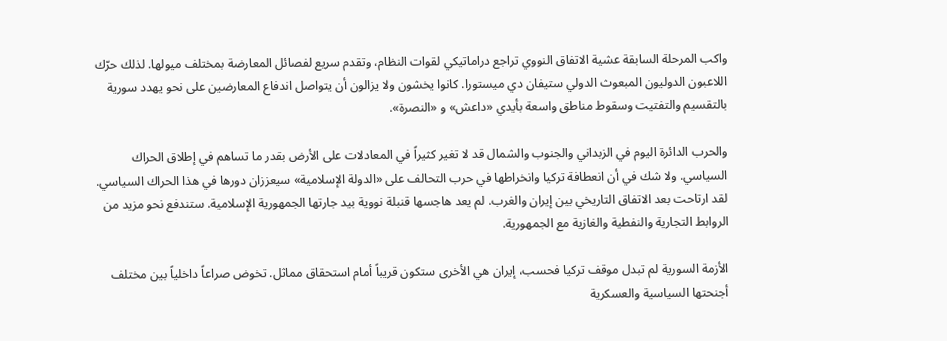واكب المرحلة السابقة عشية الاتفاق النووي تراجع دراماتيكي لقوات النظام، وتقدم سريع لفصائل المعارضة بمختلف ميولها. لذلك حرّك اللاعبون الدوليون المبعوث الدولي ستيفان دي ميستورا. كانوا يخشون ولا يزالون أن يتواصل اندفاع المعارضين على نحو يهدد سورية بالتقسيم والتفتيت وسقوط مناطق واسعة بأيدي «داعش» و «النصرة».

والحرب الدائرة اليوم في الزبداني والجنوب والشمال قد لا تغير كثيراً في المعادلات على الأرض بقدر ما تساهم في إطلاق الحراك السياسي. ولا شك في أن انعطافة تركيا وانخراطها في حرب التحالف على «الدولة الإسلامية» سيعززان دورها في هذا الحراك السياسي. لقد ارتاحت بعد الاتفاق التاريخي بين إيران والغرب. لم يعد هاجسها قنبلة نووية بيد جارتها الجمهورية الإسلامية. ستندفع نحو مزيد من الروابط التجارية والنفطية والغازية مع الجمهورية.

الأزمة السورية لم تبدل موقف تركيا فحسب، إيران هي الأخرى ستكون قريباً أمام استحقاق مماثل. تخوض صراعاً داخلياً بين مختلف أجنحتها السياسية والعسكرية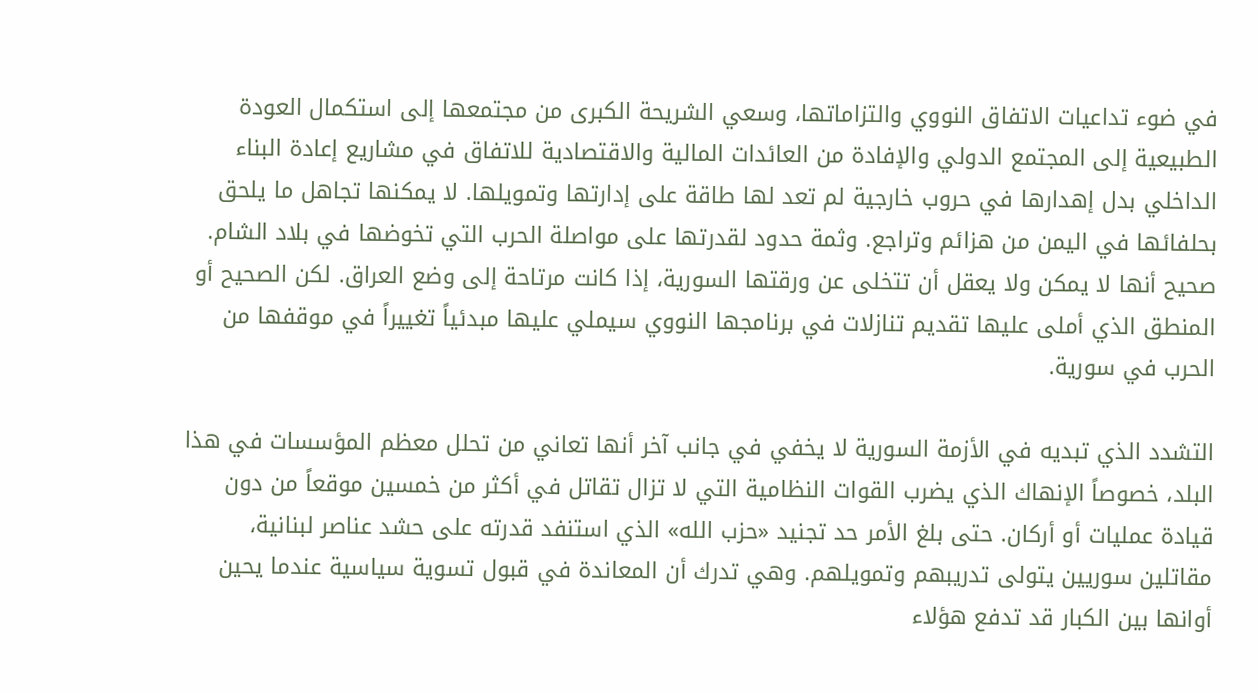في ضوء تداعيات الاتفاق النووي والتزاماتها، وسعي الشريحة الكبرى من مجتمعها إلى استكمال العودة الطبيعية إلى المجتمع الدولي والإفادة من العائدات المالية والاقتصادية للاتفاق في مشاريع إعادة البناء الداخلي بدل إهدارها في حروب خارجية لم تعد لها طاقة على إدارتها وتمويلها. لا يمكنها تجاهل ما يلحق بحلفائها في اليمن من هزائم وتراجع. وثمة حدود لقدرتها على مواصلة الحرب التي تخوضها في بلاد الشام. صحيح أنها لا يمكن ولا يعقل أن تتخلى عن ورقتها السورية، إذا كانت مرتاحة إلى وضع العراق. لكن الصحيح أو المنطق الذي أملى عليها تقديم تنازلات في برنامجها النووي سيملي عليها مبدئياً تغييراً في موقفها من الحرب في سورية.

التشدد الذي تبديه في الأزمة السورية لا يخفي في جانب آخر أنها تعاني من تحلل معظم المؤسسات في هذا البلد، خصوصاً الإنهاك الذي يضرب القوات النظامية التي لا تزال تقاتل في أكثر من خمسين موقعاً من دون قيادة عمليات أو أركان. حتى بلغ الأمر حد تجنيد «حزب الله» الذي استنفد قدرته على حشد عناصر لبنانية، مقاتلين سوريين يتولى تدريبهم وتمويلهم. وهي تدرك أن المعاندة في قبول تسوية سياسية عندما يحين أوانها بين الكبار قد تدفع هؤلاء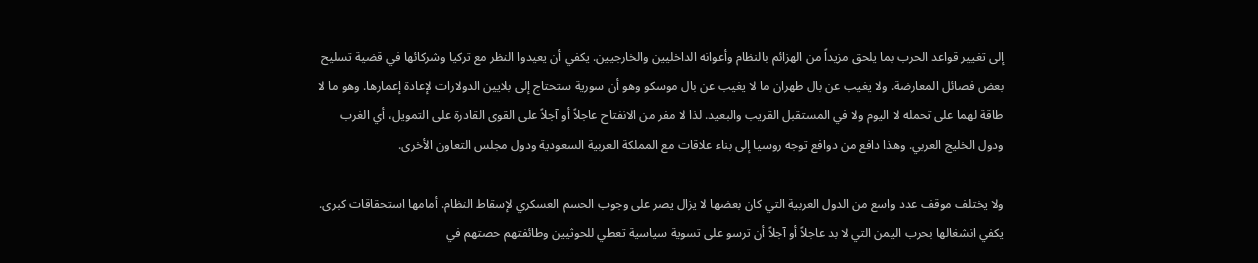إلى تغيير قواعد الحرب بما يلحق مزيداً من الهزائم بالنظام وأعوانه الداخليين والخارجيين. يكفي أن يعيدوا النظر مع تركيا وشركائها في قضية تسليح بعض فصائل المعارضة. ولا يغيب عن بال طهران ما لا يغيب عن بال موسكو وهو أن سورية ستحتاج إلى بلايين الدولارات لإعادة إعمارها. وهو ما لا طاقة لهما على تحمله لا اليوم ولا في المستقبل القريب والبعيد. لذا لا مفر من الانفتاح عاجلاً أو آجلاً على القوى القادرة على التمويل، أي الغرب ودول الخليج العربي. وهذا دافع من دوافع توجه روسيا إلى بناء علاقات مع المملكة العربية السعودية ودول مجلس التعاون الأخرى.

ولا يختلف موقف عدد واسع من الدول العربية التي كان بعضها لا يزال يصر على وجوب الحسم العسكري لإسقاط النظام. أمامها استحقاقات كبرى. يكفي انشغالها بحرب اليمن التي لا بد عاجلاً أو آجلاً أن ترسو على تسوية سياسية تعطي للحوثيين وطائفتهم حصتهم في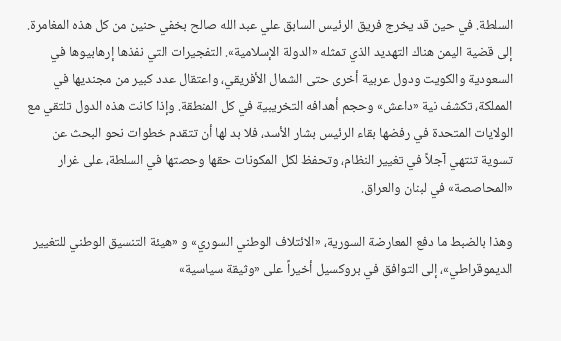السلطة. في حين قد يخرج فريق الرئيس السابق علي عبد الله صالح بخفي حنين من كل هذه المغامرة. إلى قضية اليمن هناك التهديد الذي تمثله «الدولة الإسلامية». التفجيرات التي نفذها إرهابيوها في السعودية والكويت ودول عربية أخرى حتى الشمال الأفريقي، واعتقال عدد كبير من مجنديها في المملكة، تكشف نية «داعش» وحجم أهدافه التخريبية في كل المنطقة. وإذا كانت هذه الدول تلتقي مع الولايات المتحدة في رفضها بقاء الرئيس بشار الأسد، فلا بد لها أن تتقدم خطوات نحو البحث عن تسوية تنتهي آجلاً في تغيير النظام، وتحفظ لكل المكونات حقها وحصتها في السلطة، على غرار «المحاصصة» في لبنان والعراق.

وهذا بالضبط ما دفع المعارضة السورية، «الائتلاف الوطني السوري» و «هيئة التنسيق الوطني للتغيير الديموقراطي»، إلى التوافق في بروكسيل أخيراً على «وثيقة سياسية»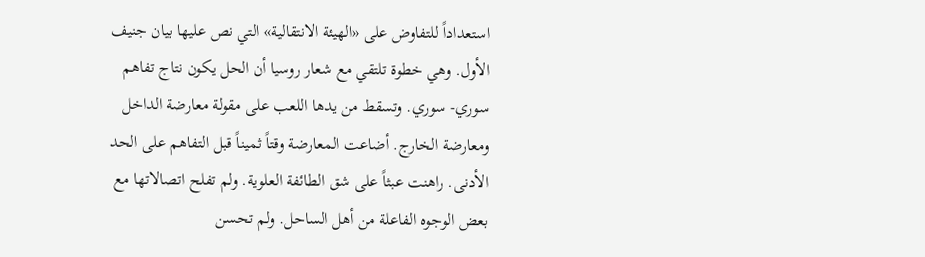استعداداً للتفاوض على «الهيئة الانتقالية» التي نص عليها بيان جنيف الأول. وهي خطوة تلتقي مع شعار روسيا أن الحل يكون نتاج تفاهم سوري- سوري. وتسقط من يدها اللعب على مقولة معارضة الداخل ومعارضة الخارج. أضاعت المعارضة وقتاً ثميناً قبل التفاهم على الحد الأدنى. راهنت عبثاً على شق الطائفة العلوية. ولم تفلح اتصالاتها مع بعض الوجوه الفاعلة من أهل الساحل. ولم تحسن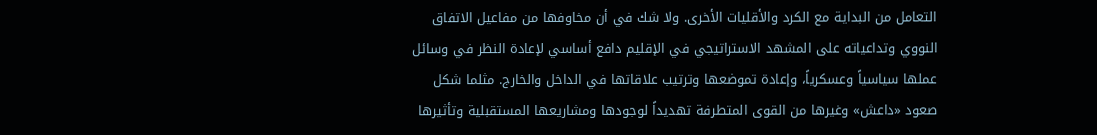التعامل من البداية مع الكرد والأقليات الأخرى. ولا شك في أن مخاوفها من مفاعيل الاتفاق النووي وتداعياته على المشهد الاستراتيجي في الإقليم دافع أساسي لإعادة النظر في وسائل عملها سياسياً وعسكرياً، وإعادة تموضعها وترتيب علاقاتها في الداخل والخارج. مثلما شكل صعود «داعش» وغيرها من القوى المتطرفة تهديداً لوجودها ومشاريعها المستقبلية وتأثيرها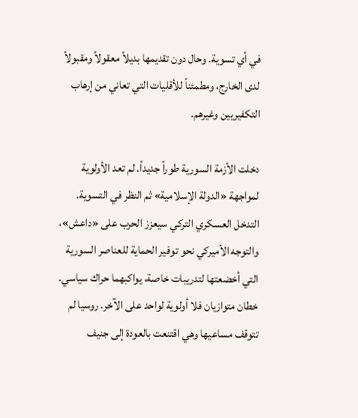في أي تسوية. وحال دون تقديمها بديلاً معقولاً ومقبولاً لدى الخارج، ومطمئناً للأقليات التي تعاني من إرهاب التكفيريين وغيرهم.

دخلت الأزمة السورية طوراً جديداً. لم تعد الأولوية لمواجهة «الدولة الإسلامية» ثم النظر في التسوية. التدخل العسكري التركي سيعزز الحرب على «داعش»، والتوجه الأميركي نحو توفير الحماية للعناصر السورية التي أخضعتها لتدريبات خاصة، يواكبهما حراك سياسي. خطان متوازيان فلا أولوية لواحد على الآخر. روسيا لم تتوقف مساعيها وهي اقتنعت بالعودة إلى جنيف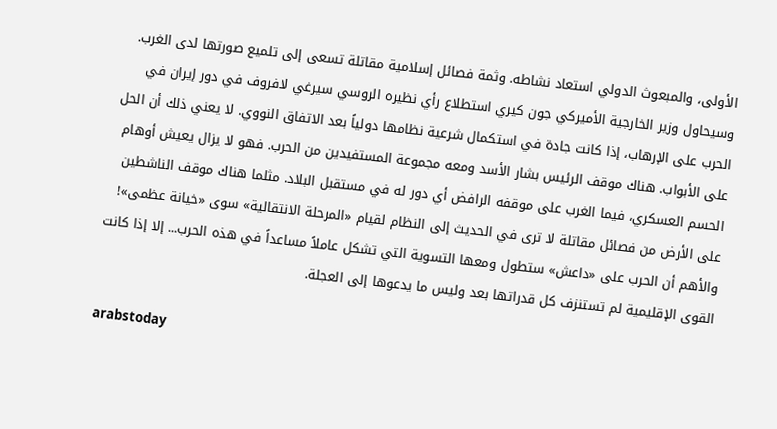الأولى، والمبعوث الدولي استعاد نشاطه. وثمة فصائل إسلامية مقاتلة تسعى إلى تلميع صورتها لدى الغرب. وسيحاول وزير الخارجية الأميركي جون كيري استطلاع رأي نظيره الروسي سيرغي لافروف في دور إيران في الحرب على الإرهاب، إذا كانت جادة في استكمال شرعية نظامها دولياً بعد الاتفاق النووي. لا يعني ذلك أن الحل على الأبواب. هناك موقف الرئيس بشار الأسد ومعه مجموعة المستفيدين من الحرب. فهو لا يزال يعيش أوهام الحسم العسكري، فيما الغرب على موقفه الرافض أي دور له في مستقبل البلاد. مثلما هناك موقف الناشطين على الأرض من فصائل مقاتلة لا ترى في الحديث إلى النظام لقيام «المرحلة الانتقالية» سوى «خيانة عظمى»! والأهم أن الحرب على «داعش» ستطول ومعها التسوية التي تشكل عاملاً مساعداً في هذه الحرب... إلا إذا كانت القوى الإقليمية لم تستنزف كل قدراتها بعد وليس ما يدعوها إلى العجلة.

arabstoday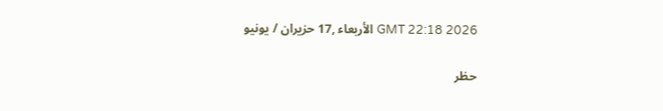GMT 22:18 2026 الأربعاء ,17 حزيران / يونيو

حظر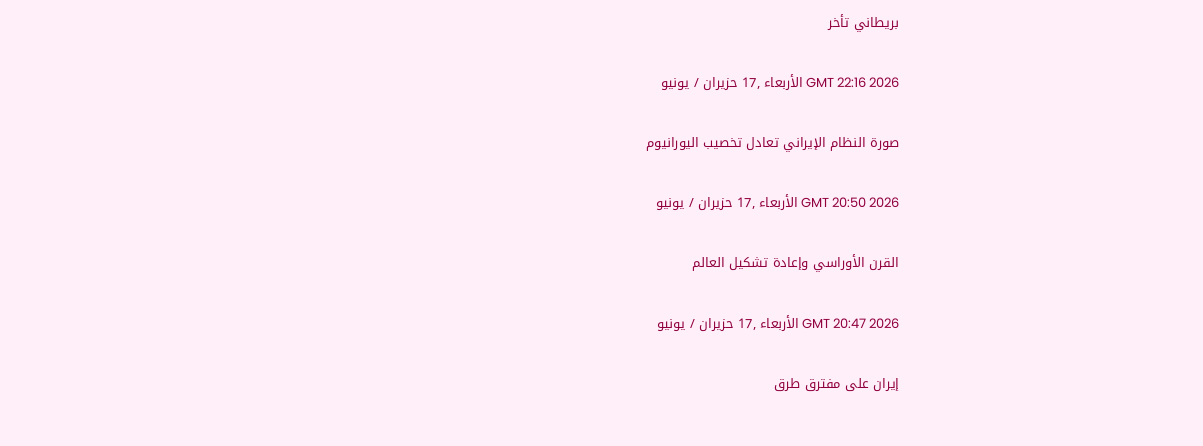بريطاني تأخر

GMT 22:16 2026 الأربعاء ,17 حزيران / يونيو

صورة النظام الإيراني تعادل تخصيب اليورانيوم

GMT 20:50 2026 الأربعاء ,17 حزيران / يونيو

القرن الأوراسي وإعادة تشكيل العالم

GMT 20:47 2026 الأربعاء ,17 حزيران / يونيو

إيران على مفترق طرق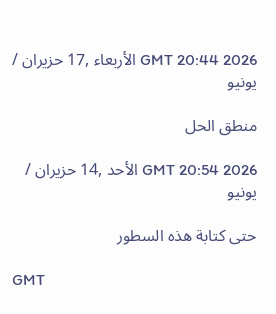GMT 20:44 2026 الأربعاء ,17 حزيران / يونيو

منطق الحل

GMT 20:54 2026 الأحد ,14 حزيران / يونيو

حتى كتابة هذه السطور

GMT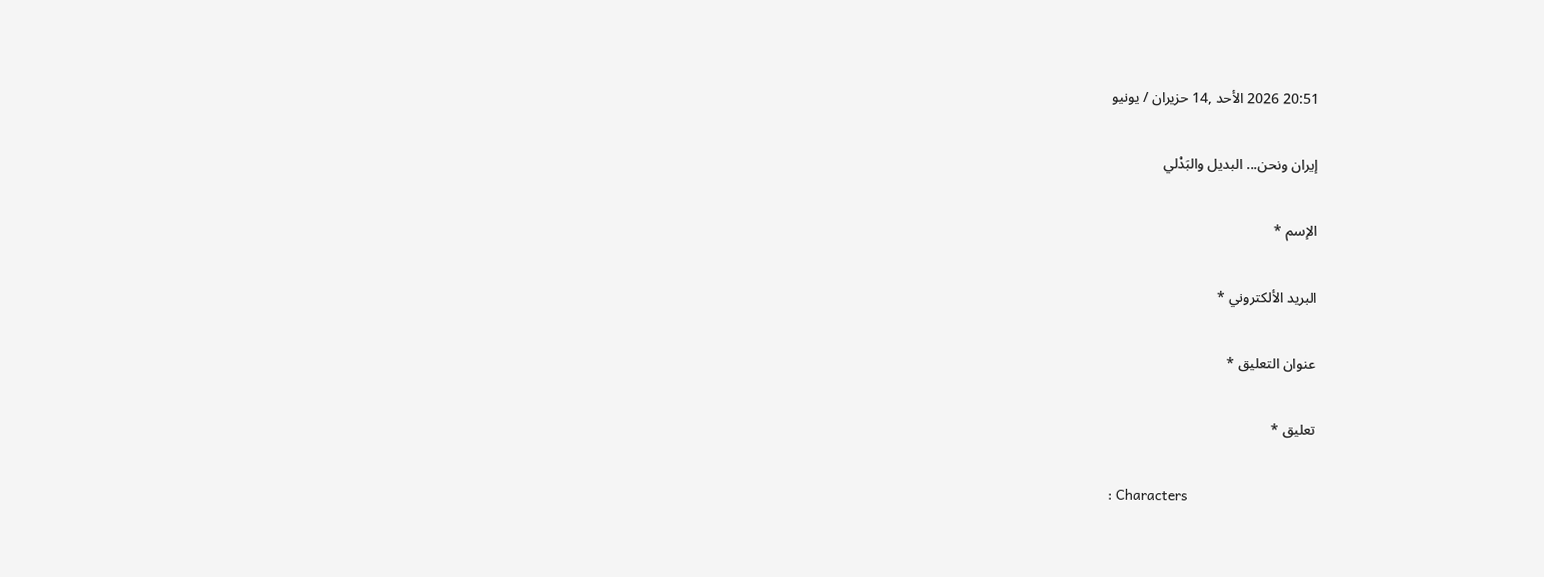20:51 2026 الأحد ,14 حزيران / يونيو

إيران ونحن... البديل والبَدْلي

الإسم *

البريد الألكتروني *

عنوان التعليق *

تعليق *

: Characters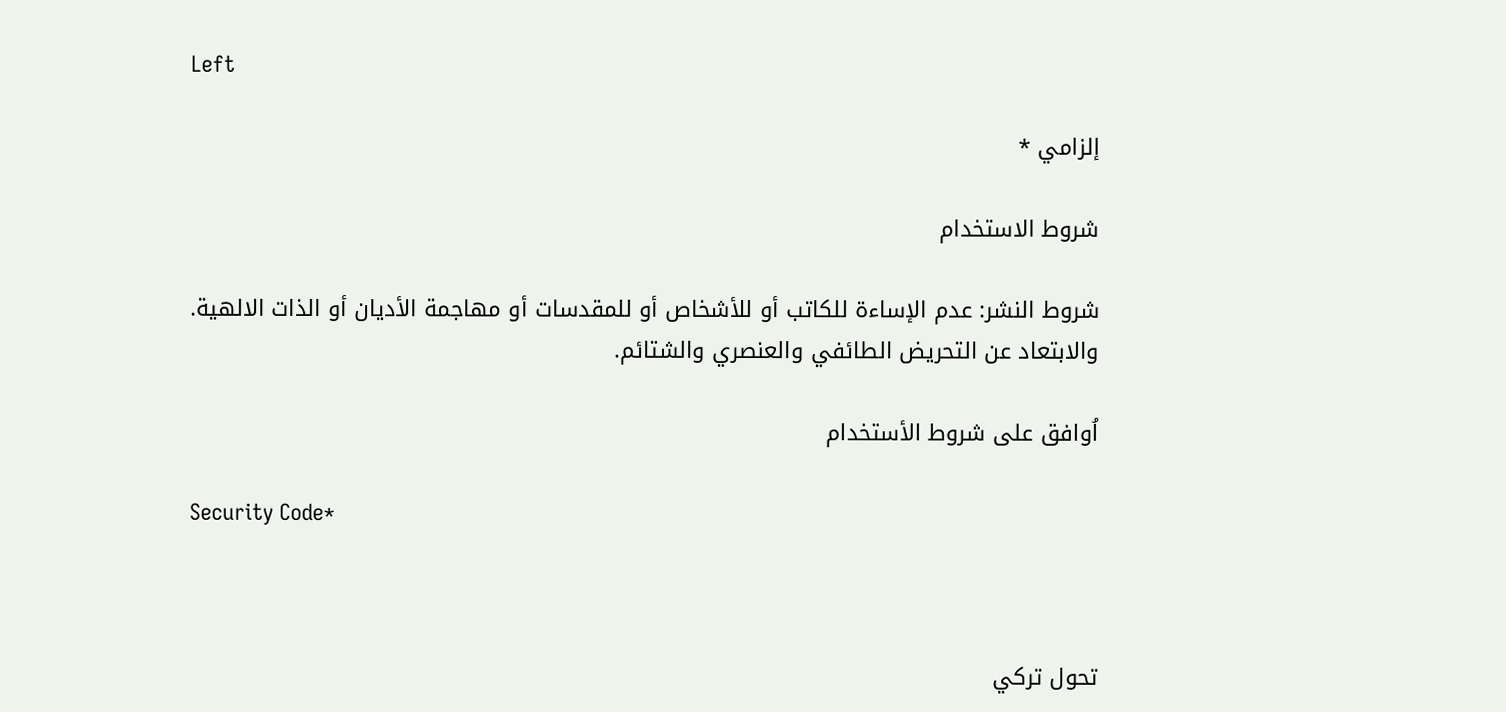Left

إلزامي *

شروط الاستخدام

شروط النشر: عدم الإساءة للكاتب أو للأشخاص أو للمقدسات أو مهاجمة الأديان أو الذات الالهية. والابتعاد عن التحريض الطائفي والعنصري والشتائم.

اُوافق على شروط الأستخدام

Security Code*



تحول تركي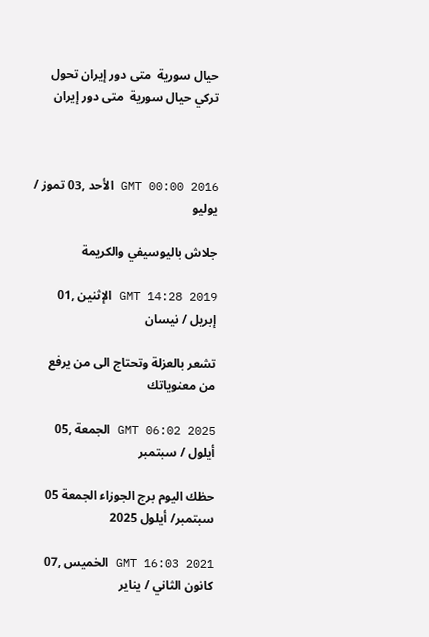حيال سورية  متى دور إيران تحول تركي حيال سورية  متى دور إيران



GMT 00:00 2016 الأحد ,03 تموز / يوليو

جلاش باليوسيفي والكريمة

GMT 14:28 2019 الإثنين ,01 إبريل / نيسان

تشعر بالعزلة وتحتاج الى من يرفع من معنوياتك

GMT 06:02 2025 الجمعة ,05 أيلول / سبتمبر

حظك اليوم برج الجوزاء الجمعة 05 سبتمبر/ أيلول 2025

GMT 16:03 2021 الخميس ,07 كانون الثاني / يناير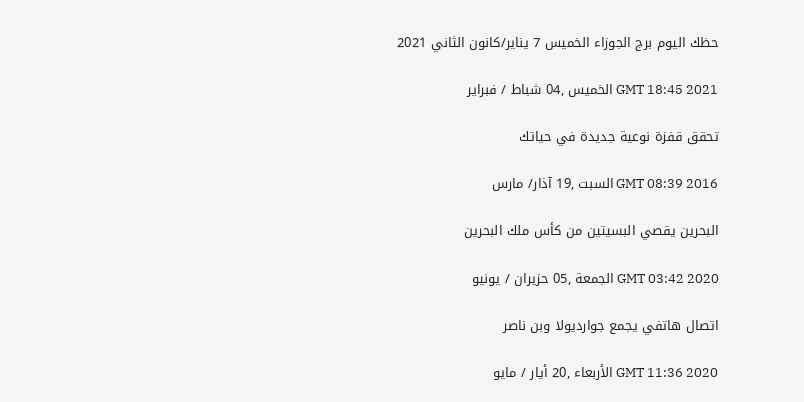حظك اليوم برج الجوزاء الخميس 7 يناير/كانون الثاني 2021

GMT 18:45 2021 الخميس ,04 شباط / فبراير

تحقق قفزة نوعية جديدة في حياتك

GMT 08:39 2016 السبت ,19 آذار/ مارس

البحرين يقصي البسيتين من كأس ملك البحرين

GMT 03:42 2020 الجمعة ,05 حزيران / يونيو

اتصال هاتفي يجمع جوارديولا وبن ناصر

GMT 11:36 2020 الأربعاء ,20 أيار / مايو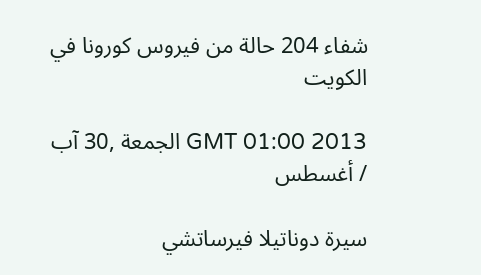شفاء 204 حالة من فيروس كورونا في الكويت

GMT 01:00 2013 الجمعة ,30 آب / أغسطس

سيرة دوناتيلا فيرساتشي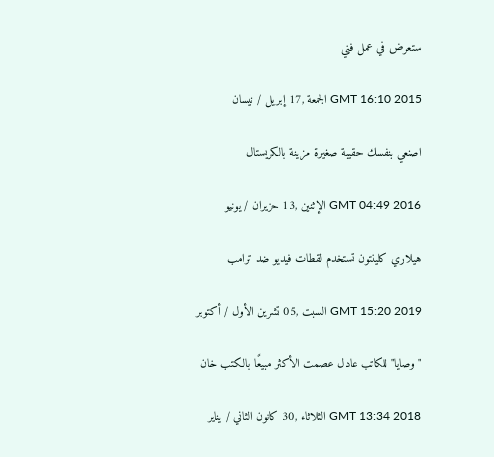ستعرض في عمل فني

GMT 16:10 2015 الجمعة ,17 إبريل / نيسان

اصنعي بنفسك حقيبة صغيرة مزينة بالكريستال

GMT 04:49 2016 الإثنين ,13 حزيران / يونيو

هيلاري كلينتون تستخدم لقطات فيديو ضد ترامب

GMT 15:20 2019 السبت ,05 تشرين الأول / أكتوبر

" وصايا" للكاتب عادل عصمت الأكثر مبيعًا بالكتب خان

GMT 13:34 2018 الثلاثاء ,30 كانون الثاني / يناير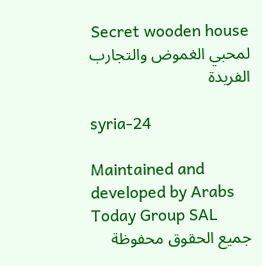Secret wooden house لمحبي الغموض والتجارب الفريدة

syria-24

Maintained and developed by Arabs Today Group SAL
جميع الحقوق محفوظة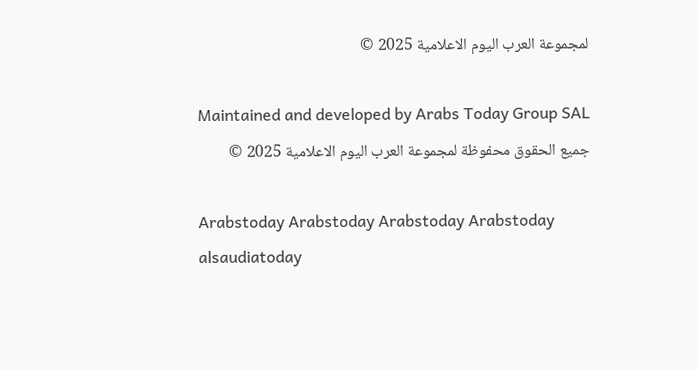لمجموعة العرب اليوم الاعلامية 2025 ©

Maintained and developed by Arabs Today Group SAL
جميع الحقوق محفوظة لمجموعة العرب اليوم الاعلامية 2025 ©

Arabstoday Arabstoday Arabstoday Arabstoday
alsaudiatoday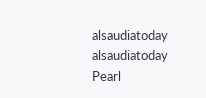alsaudiatoday alsaudiatoday
Pearl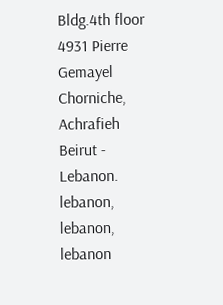Bldg.4th floor 4931 Pierre Gemayel Chorniche, Achrafieh Beirut - Lebanon.
lebanon, lebanon, lebanon